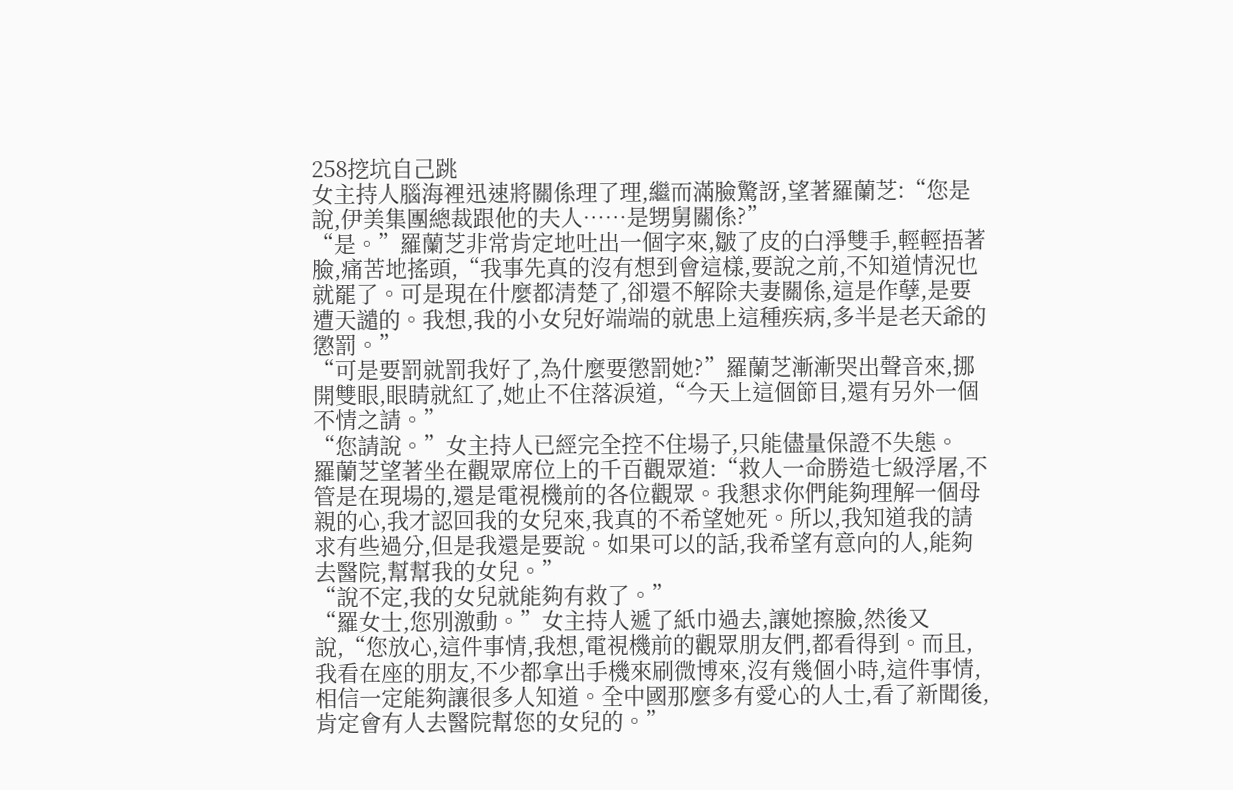258挖坑自己跳
女主持人腦海裡迅速將關係理了理,繼而滿臉驚訝,望著羅蘭芝:“您是說,伊美集團總裁跟他的夫人……是甥舅關係?”
“是。”羅蘭芝非常肯定地吐出一個字來,皺了皮的白淨雙手,輕輕捂著臉,痛苦地搖頭,“我事先真的沒有想到會這樣,要說之前,不知道情況也就罷了。可是現在什麼都清楚了,卻還不解除夫妻關係,這是作孽,是要遭天譴的。我想,我的小女兒好端端的就患上這種疾病,多半是老天爺的懲罰。”
“可是要罰就罰我好了,為什麼要懲罰她?”羅蘭芝漸漸哭出聲音來,挪開雙眼,眼睛就紅了,她止不住落淚道,“今天上這個節目,還有另外一個不情之請。”
“您請說。”女主持人已經完全控不住場子,只能儘量保證不失態。
羅蘭芝望著坐在觀眾席位上的千百觀眾道:“救人一命勝造七級浮屠,不管是在現場的,還是電視機前的各位觀眾。我懇求你們能夠理解一個母親的心,我才認回我的女兒來,我真的不希望她死。所以,我知道我的請求有些過分,但是我還是要說。如果可以的話,我希望有意向的人,能夠去醫院,幫幫我的女兒。”
“說不定,我的女兒就能夠有救了。”
“羅女士,您別激動。”女主持人遞了紙巾過去,讓她擦臉,然後又說,“您放心,這件事情,我想,電視機前的觀眾朋友們,都看得到。而且,我看在座的朋友,不少都拿出手機來刷微博來,沒有幾個小時,這件事情,相信一定能夠讓很多人知道。全中國那麼多有愛心的人士,看了新聞後,肯定會有人去醫院幫您的女兒的。”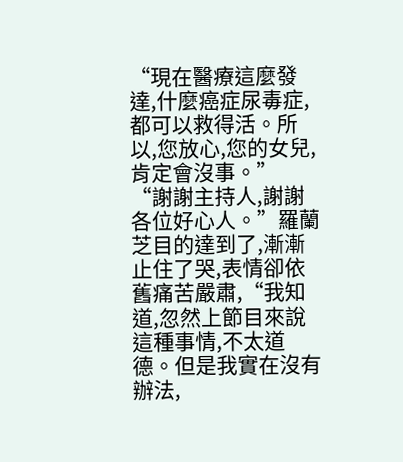“現在醫療這麼發達,什麼癌症尿毒症,都可以救得活。所以,您放心,您的女兒,肯定會沒事。”
“謝謝主持人,謝謝各位好心人。”羅蘭芝目的達到了,漸漸止住了哭,表情卻依舊痛苦嚴肅,“我知道,忽然上節目來說這種事情,不太道德。但是我實在沒有辦法,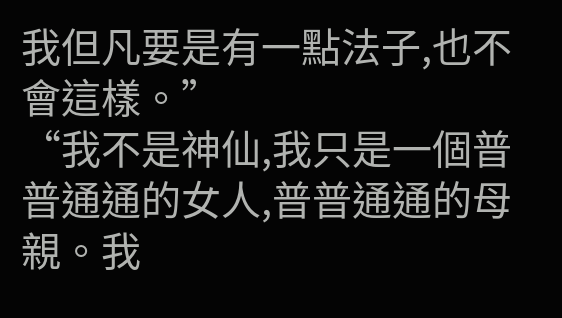我但凡要是有一點法子,也不會這樣。”
“我不是神仙,我只是一個普普通通的女人,普普通通的母親。我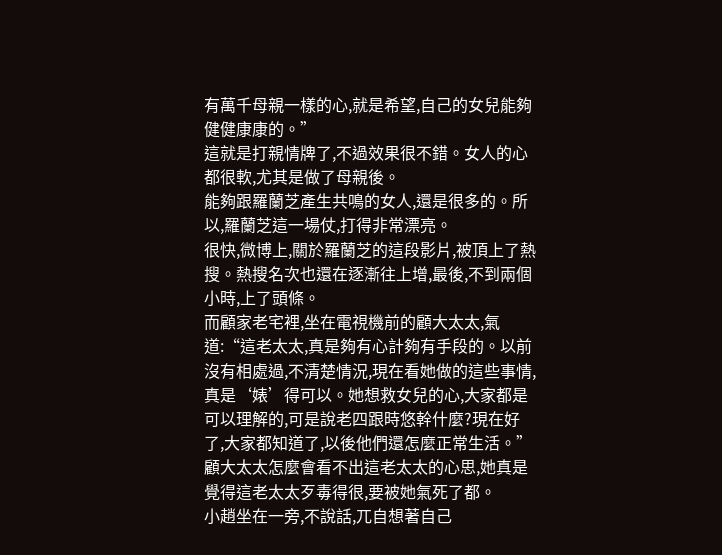有萬千母親一樣的心,就是希望,自己的女兒能夠健健康康的。”
這就是打親情牌了,不過效果很不錯。女人的心都很軟,尤其是做了母親後。
能夠跟羅蘭芝產生共鳴的女人,還是很多的。所以,羅蘭芝這一場仗,打得非常漂亮。
很快,微博上,關於羅蘭芝的這段影片,被頂上了熱搜。熱搜名次也還在逐漸往上增,最後,不到兩個小時,上了頭條。
而顧家老宅裡,坐在電視機前的顧大太太,氣道:“這老太太,真是夠有心計夠有手段的。以前沒有相處過,不清楚情況,現在看她做的這些事情,真是‘婊’得可以。她想救女兒的心,大家都是可以理解的,可是說老四跟時悠幹什麼?現在好了,大家都知道了,以後他們還怎麼正常生活。”
顧大太太怎麼會看不出這老太太的心思,她真是覺得這老太太歹毒得很,要被她氣死了都。
小趙坐在一旁,不說話,兀自想著自己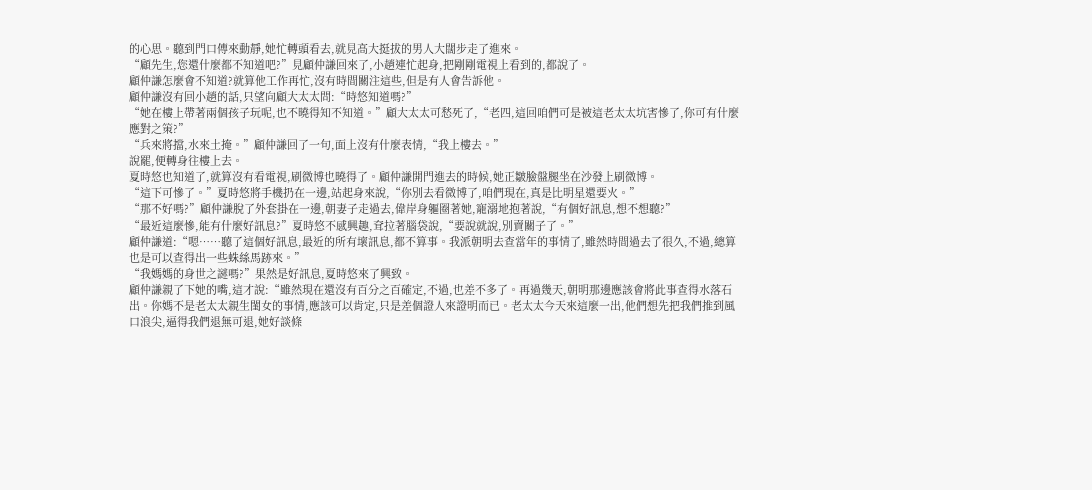的心思。聽到門口傳來動靜,她忙轉頭看去,就見高大挺拔的男人大闊步走了進來。
“顧先生,您還什麼都不知道吧?”見顧仲謙回來了,小趙連忙起身,把剛剛電視上看到的,都說了。
顧仲謙怎麼會不知道?就算他工作再忙,沒有時間關注這些,但是有人會告訴他。
顧仲謙沒有回小趙的話,只望向顧大太太問:“時悠知道嗎?”
“她在樓上帶著兩個孩子玩呢,也不曉得知不知道。”顧大太太可愁死了,“老四,這回咱們可是被這老太太坑害慘了,你可有什麼應對之策?”
“兵來將擋,水來土掩。”顧仲謙回了一句,面上沒有什麼表情,“我上樓去。”
說罷,便轉身往樓上去。
夏時悠也知道了,就算沒有看電視,刷微博也曉得了。顧仲謙開門進去的時候,她正皺臉盤腿坐在沙發上刷微博。
“這下可慘了。”夏時悠將手機扔在一邊,站起身來說,“你別去看微博了,咱們現在,真是比明星還要火。”
“那不好嗎?”顧仲謙脫了外套掛在一邊,朝妻子走過去,偉岸身軀圈著她,寵溺地抱著說,“有個好訊息,想不想聽?”
“最近這麼慘,能有什麼好訊息?”夏時悠不感興趣,耷拉著腦袋說,“要說就說,別賣關子了。”
顧仲謙道:“嗯……聽了這個好訊息,最近的所有壞訊息,都不算事。我派朝明去查當年的事情了,雖然時間過去了很久,不過,總算也是可以查得出一些蛛絲馬跡來。”
“我媽媽的身世之謎嗎?”果然是好訊息,夏時悠來了興致。
顧仲謙親了下她的嘴,這才說:“雖然現在還沒有百分之百確定,不過,也差不多了。再過幾天,朝明那邊應該會將此事查得水落石出。你媽不是老太太親生閨女的事情,應該可以肯定,只是差個證人來證明而已。老太太今天來這麼一出,他們想先把我們推到風口浪尖,逼得我們退無可退,她好談條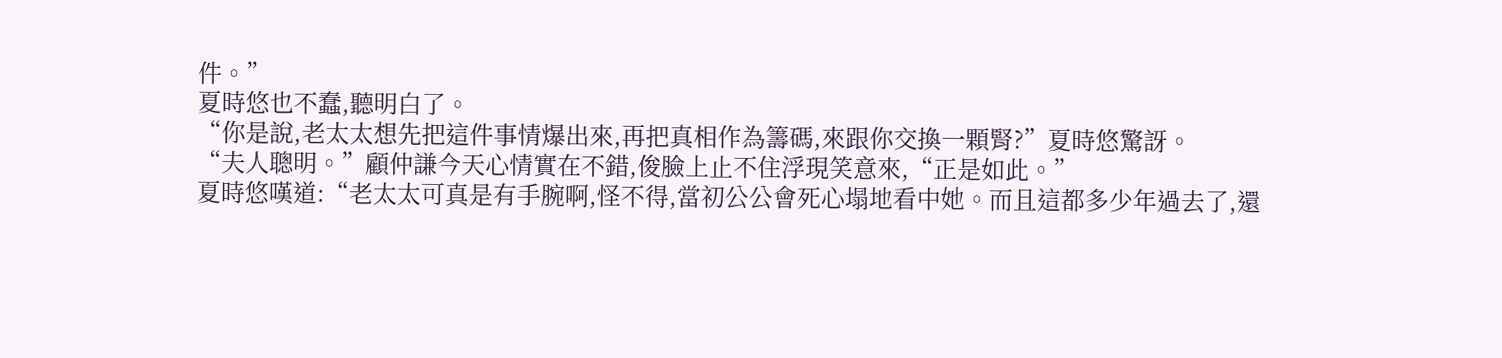件。”
夏時悠也不蠢,聽明白了。
“你是說,老太太想先把這件事情爆出來,再把真相作為籌碼,來跟你交換一顆腎?”夏時悠驚訝。
“夫人聰明。”顧仲謙今天心情實在不錯,俊臉上止不住浮現笑意來,“正是如此。”
夏時悠嘆道:“老太太可真是有手腕啊,怪不得,當初公公會死心塌地看中她。而且這都多少年過去了,還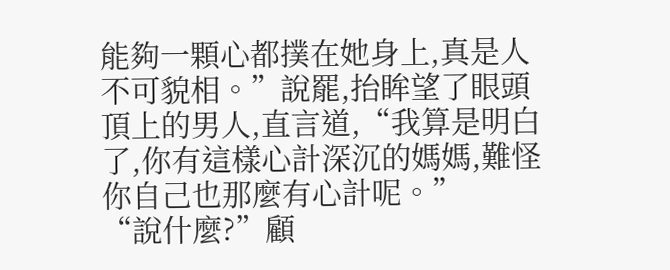能夠一顆心都撲在她身上,真是人不可貌相。”說罷,抬眸望了眼頭頂上的男人,直言道,“我算是明白了,你有這樣心計深沉的媽媽,難怪你自己也那麼有心計呢。”
“說什麼?”顧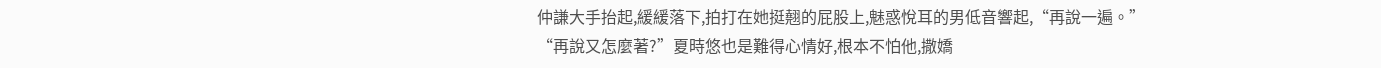仲謙大手抬起,緩緩落下,拍打在她挺翹的屁股上,魅惑悅耳的男低音響起,“再說一遍。”
“再說又怎麼著?”夏時悠也是難得心情好,根本不怕他,撒嬌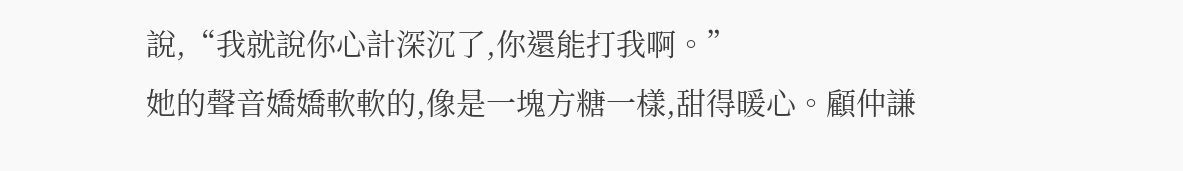說,“我就說你心計深沉了,你還能打我啊。”
她的聲音嬌嬌軟軟的,像是一塊方糖一樣,甜得暖心。顧仲謙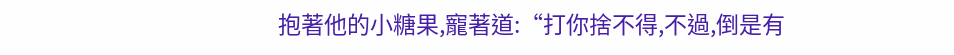抱著他的小糖果,寵著道:“打你捨不得,不過,倒是有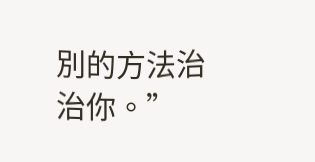別的方法治治你。”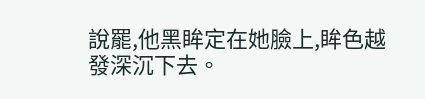說罷,他黑眸定在她臉上,眸色越發深沉下去。